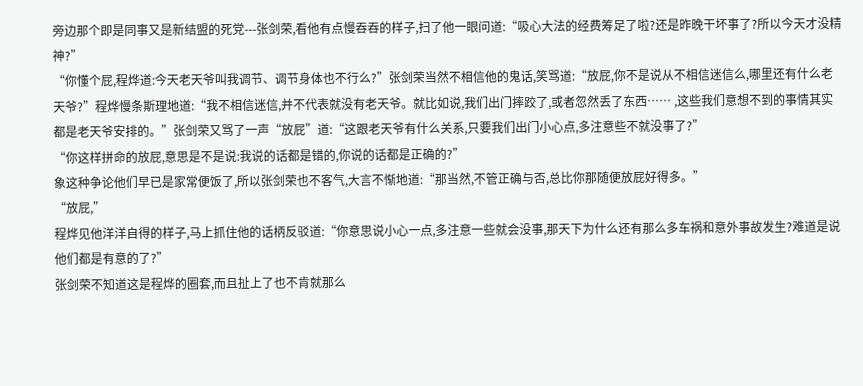旁边那个即是同事又是新结盟的死党---张剑荣,看他有点慢吞吞的样子,扫了他一眼问道:“吸心大法的经费筹足了啦?还是昨晚干坏事了?所以今天才没精神?”
“你懂个屁,程烨道:今天老天爷叫我调节、调节身体也不行么?”张剑荣当然不相信他的鬼话,笑骂道:“放屁,你不是说从不相信迷信么,哪里还有什么老天爷?”程烨慢条斯理地道:“我不相信迷信,并不代表就没有老天爷。就比如说,我们出门摔跤了,或者忽然丢了东西…… ,这些我们意想不到的事情其实都是老天爷安排的。”张剑荣又骂了一声“放屁”道:“这跟老天爷有什么关系,只要我们出门小心点,多注意些不就没事了?”
“你这样拼命的放屁,意思是不是说:我说的话都是错的,你说的话都是正确的?”
象这种争论他们早已是家常便饭了,所以张剑荣也不客气,大言不惭地道:“那当然,不管正确与否,总比你那随便放屁好得多。”
“放屁,”
程烨见他洋洋自得的样子,马上抓住他的话柄反驳道:“你意思说小心一点,多注意一些就会没事,那天下为什么还有那么多车祸和意外事故发生?难道是说他们都是有意的了?”
张剑荣不知道这是程烨的圈套,而且扯上了也不肯就那么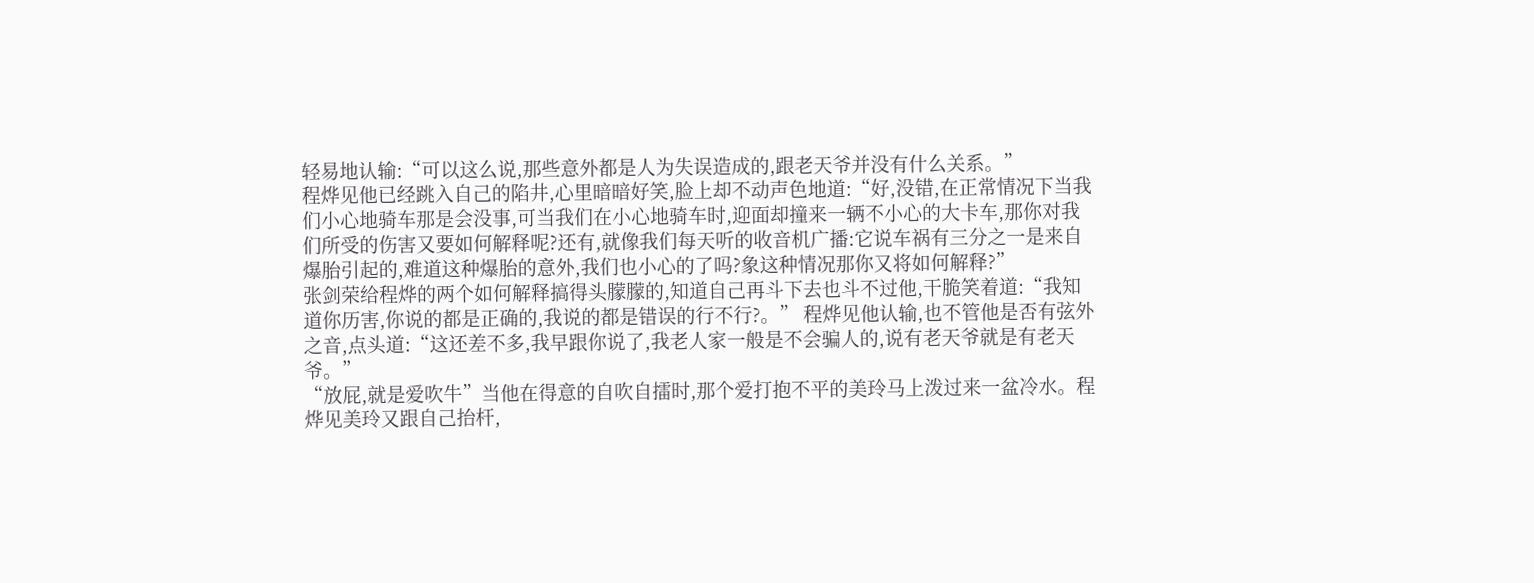轻易地认输:“可以这么说,那些意外都是人为失误造成的,跟老天爷并没有什么关系。”
程烨见他已经跳入自己的陷井,心里暗暗好笑,脸上却不动声色地道:“好,没错,在正常情况下当我们小心地骑车那是会没事,可当我们在小心地骑车时,迎面却撞来一辆不小心的大卡车,那你对我们所受的伤害又要如何解释呢?还有,就像我们每天听的收音机广播:它说车祸有三分之一是来自爆胎引起的,难道这种爆胎的意外,我们也小心的了吗?象这种情况那你又将如何解释?”
张剑荣给程烨的两个如何解释搞得头朦朦的,知道自己再斗下去也斗不过他,干脆笑着道:“我知道你历害,你说的都是正确的,我说的都是错误的行不行?。” 程烨见他认输,也不管他是否有弦外之音,点头道:“这还差不多,我早跟你说了,我老人家一般是不会骗人的,说有老天爷就是有老天爷。”
“放屁,就是爱吹牛”当他在得意的自吹自擂时,那个爱打抱不平的美玲马上泼过来一盆冷水。程烨见美玲又跟自己抬杆,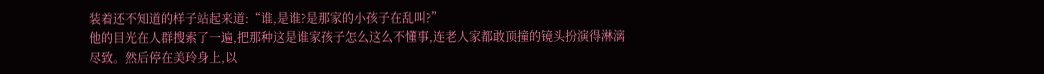装着还不知道的样子站起来道:“谁,是谁?是那家的小孩子在乱叫?”
他的目光在人群搜索了一遍,把那种这是谁家孩子怎么这么不懂事,连老人家都敢顶撞的镜头扮演得淋漓尽致。然后停在美玲身上,以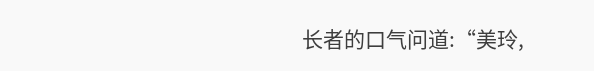长者的口气问道:“美玲,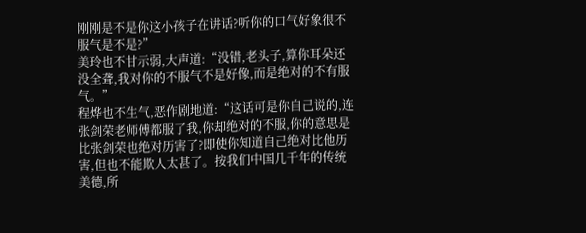刚刚是不是你这小孩子在讲话?听你的口气好象很不服气是不是?”
美玲也不甘示弱,大声道:“没错,老头子,算你耳朵还没全聋,我对你的不服气不是好像,而是绝对的不有服气。”
程烨也不生气,恶作剧地道:“这话可是你自己说的,连张剑荣老师傅都服了我,你却绝对的不服,你的意思是比张剑荣也绝对历害了?即使你知道自己绝对比他历害,但也不能欺人太甚了。按我们中国几千年的传统美德,所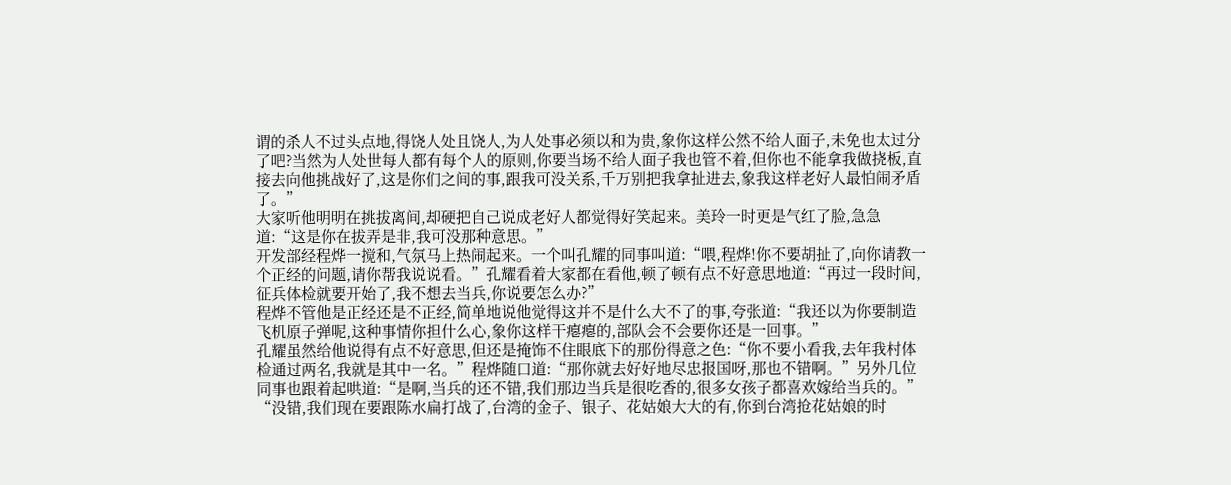谓的杀人不过头点地,得饶人处且饶人,为人处事必须以和为贵,象你这样公然不给人面子,未免也太过分了吧?当然为人处世每人都有每个人的原则,你要当场不给人面子我也管不着,但你也不能拿我做挠板,直接去向他挑战好了,这是你们之间的事,跟我可没关系,千万别把我拿扯进去,象我这样老好人最怕闹矛盾了。”
大家听他明明在挑拔离间,却硬把自己说成老好人都觉得好笑起来。美玲一时更是气红了脸,急急道:“这是你在拔弄是非,我可没那种意思。”
开发部经程烨一搅和,气氛马上热闹起来。一个叫孔耀的同事叫道:“喂,程烨!你不要胡扯了,向你请教一个正经的问题,请你帮我说说看。”孔耀看着大家都在看他,顿了顿有点不好意思地道:“再过一段时间,征兵体检就要开始了,我不想去当兵,你说要怎么办?”
程烨不管他是正经还是不正经,简单地说他觉得这并不是什么大不了的事,夸张道:“我还以为你要制造飞机原子弹呢,这种事情你担什么心,象你这样干瘪瘪的,部队会不会要你还是一回事。”
孔耀虽然给他说得有点不好意思,但还是掩饰不住眼底下的那份得意之色:“你不要小看我,去年我村体检通过两名,我就是其中一名。”程烨随口道:“那你就去好好地尽忠报国呀,那也不错啊。”另外几位同事也跟着起哄道:“是啊,当兵的还不错,我们那边当兵是很吃香的,很多女孩子都喜欢嫁给当兵的。”
“没错,我们现在要跟陈水扁打战了,台湾的金子、银子、花姑娘大大的有,你到台湾抢花姑娘的时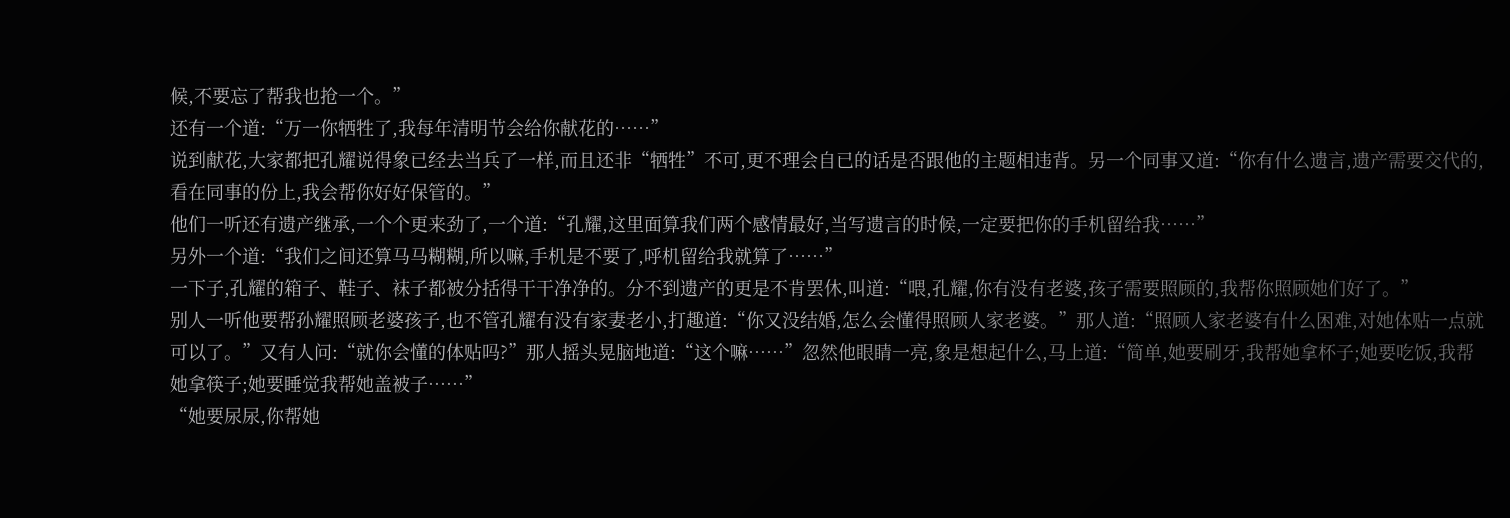候,不要忘了帮我也抢一个。”
还有一个道:“万一你牺牲了,我每年清明节会给你献花的……”
说到献花,大家都把孔耀说得象已经去当兵了一样,而且还非“牺牲”不可,更不理会自已的话是否跟他的主题相违背。另一个同事又道:“你有什么遗言,遗产需要交代的,看在同事的份上,我会帮你好好保管的。”
他们一听还有遗产继承,一个个更来劲了,一个道:“孔耀,这里面算我们两个感情最好,当写遗言的时候,一定要把你的手机留给我……”
另外一个道:“我们之间还算马马糊糊,所以嘛,手机是不要了,呼机留给我就算了……”
一下子,孔耀的箱子、鞋子、袜子都被分括得干干净净的。分不到遗产的更是不肯罢休,叫道:“喂,孔耀,你有没有老婆,孩子需要照顾的,我帮你照顾她们好了。”
别人一听他要帮孙耀照顾老婆孩子,也不管孔耀有没有家妻老小,打趣道:“你又没结婚,怎么会懂得照顾人家老婆。”那人道:“照顾人家老婆有什么困难,对她体贴一点就可以了。”又有人问:“就你会懂的体贴吗?”那人摇头晃脑地道:“这个嘛……”忽然他眼睛一亮,象是想起什么,马上道:“简单,她要刷牙,我帮她拿杯子;她要吃饭,我帮她拿筷子;她要睡觉我帮她盖被子……”
“她要尿尿,你帮她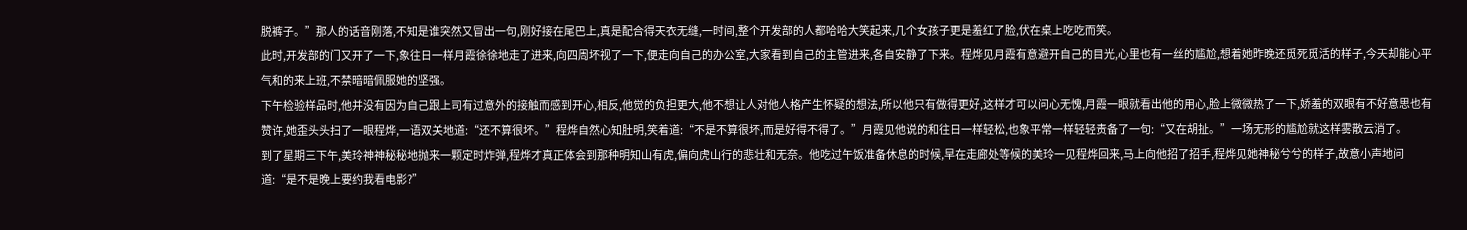脱裤子。”那人的话音刚落,不知是谁突然又冒出一句,刚好接在尾巴上,真是配合得天衣无缝,一时间,整个开发部的人都哈哈大笑起来,几个女孩子更是羞红了脸,伏在桌上吃吃而笑。
此时,开发部的门又开了一下,象往日一样月霞徐徐地走了进来,向四周坏视了一下,便走向自己的办公室,大家看到自己的主管进来,各自安静了下来。程烨见月霞有意避开自己的目光,心里也有一丝的尴尬,想着她昨晚还觅死觅活的样子,今天却能心平气和的来上班,不禁暗暗佩服她的坚强。
下午检验样品时,他并没有因为自己跟上司有过意外的接触而感到开心,相反,他觉的负担更大,他不想让人对他人格产生怀疑的想法,所以他只有做得更好,这样才可以问心无愧,月霞一眼就看出他的用心,脸上微微热了一下,娇羞的双眼有不好意思也有赞许,她歪头头扫了一眼程烨,一语双关地道:“还不算很坏。”程烨自然心知肚明,笑着道:“不是不算很坏,而是好得不得了。”月霞见他说的和往日一样轻松,也象平常一样轻轻责备了一句:“又在胡扯。”一场无形的尴尬就这样雾散云消了。
到了星期三下午,美玲神神秘秘地抛来一颗定时炸弹,程烨才真正体会到那种明知山有虎,偏向虎山行的悲壮和无奈。他吃过午饭准备休息的时候,早在走廊处等候的美玲一见程烨回来,马上向他招了招手,程烨见她神秘兮兮的样子,故意小声地问道:“是不是晚上要约我看电影?”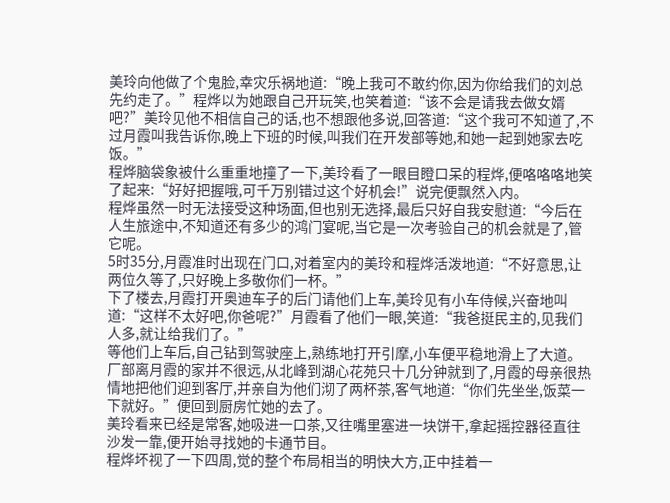美玲向他做了个鬼脸,幸灾乐祸地道:“晚上我可不敢约你,因为你给我们的刘总先约走了。”程烨以为她跟自己开玩笑,也笑着道:“该不会是请我去做女婿吧?”美玲见他不相信自己的话,也不想跟他多说,回答道:“这个我可不知道了,不过月霞叫我告诉你,晚上下班的时候,叫我们在开发部等她,和她一起到她家去吃饭。”
程烨脑袋象被什么重重地撞了一下,美玲看了一眼目瞪口呆的程烨,便咯咯咯地笑了起来:“好好把握哦,可千万别错过这个好机会!”说完便飘然入内。
程烨虽然一时无法接受这种场面,但也别无选择,最后只好自我安慰道:“今后在人生旅途中,不知道还有多少的鸿门宴呢,当它是一次考验自己的机会就是了,管它呢。
5时35分,月霞准时出现在门口,对着室内的美玲和程烨活泼地道:“不好意思,让两位久等了,只好晚上多敬你们一杯。”
下了楼去,月霞打开奥迪车子的后门请他们上车,美玲见有小车侍候,兴奋地叫道:“这样不太好吧,你爸呢?”月霞看了他们一眼,笑道:“我爸挺民主的,见我们人多,就让给我们了。”
等他们上车后,自己钻到驾驶座上,熟练地打开引摩,小车便平稳地滑上了大道。
厂部离月霞的家并不很远,从北峰到湖心花苑只十几分钟就到了,月霞的母亲很热情地把他们迎到客厅,并亲自为他们沏了两杯茶,客气地道:“你们先坐坐,饭菜一下就好。”便回到厨房忙她的去了。
美玲看来已经是常客,她吸进一口茶,又往嘴里塞进一块饼干,拿起摇控器径直往沙发一靠,便开始寻找她的卡通节目。
程烨坏视了一下四周,觉的整个布局相当的明快大方,正中挂着一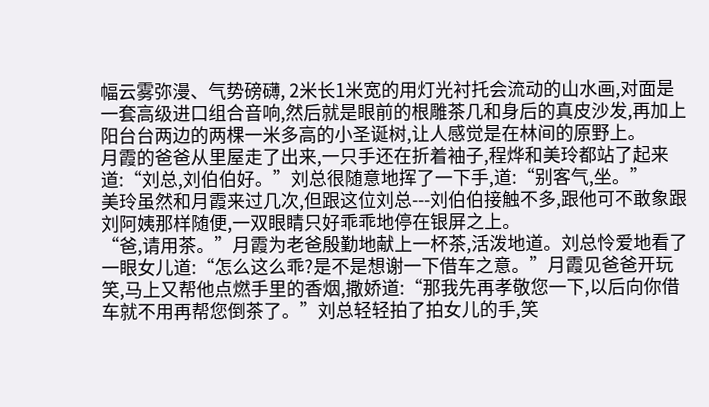幅云雾弥漫、气势磅礴, 2米长1米宽的用灯光衬托会流动的山水画,对面是一套高级进口组合音响,然后就是眼前的根雕茶几和身后的真皮沙发,再加上阳台台两边的两棵一米多高的小圣诞树,让人感觉是在林间的原野上。
月霞的爸爸从里屋走了出来,一只手还在折着袖子,程烨和美玲都站了起来道:“刘总,刘伯伯好。”刘总很随意地挥了一下手,道:“别客气,坐。”
美玲虽然和月霞来过几次,但跟这位刘总---刘伯伯接触不多,跟他可不敢象跟刘阿姨那样随便,一双眼睛只好乖乖地停在银屏之上。
“爸,请用茶。”月霞为老爸殷勤地献上一杯茶,活泼地道。刘总怜爱地看了一眼女儿道:“怎么这么乖?是不是想谢一下借车之意。”月霞见爸爸开玩笑,马上又帮他点燃手里的香烟,撒娇道:“那我先再孝敬您一下,以后向你借车就不用再帮您倒茶了。”刘总轻轻拍了拍女儿的手,笑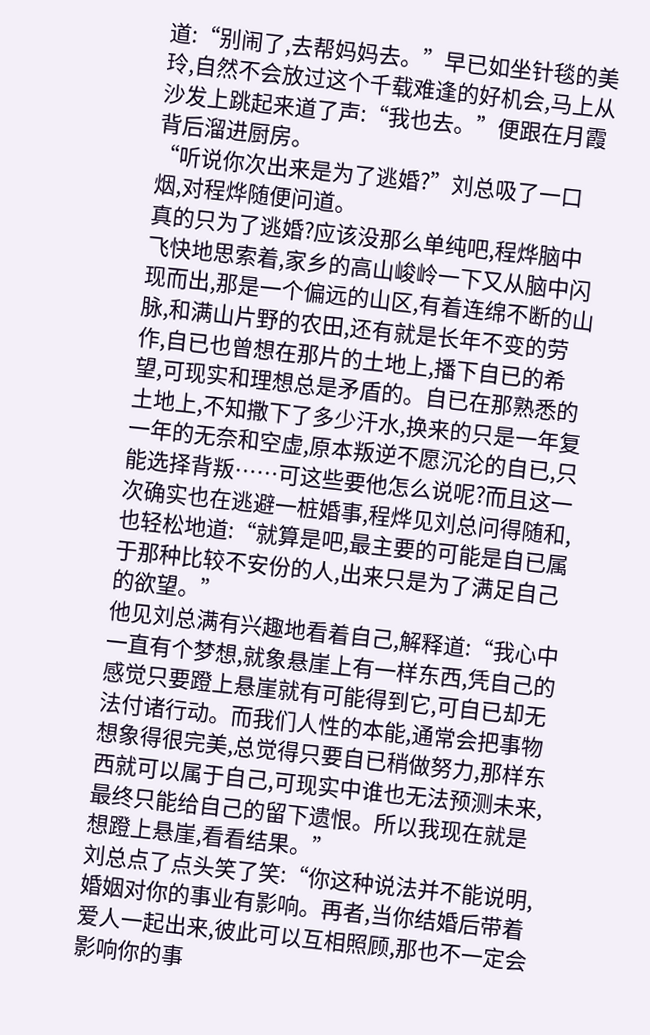道:“别闹了,去帮妈妈去。”早已如坐针毯的美玲,自然不会放过这个千载难逢的好机会,马上从沙发上跳起来道了声:“我也去。”便跟在月霞背后溜进厨房。
“听说你次出来是为了逃婚?”刘总吸了一口烟,对程烨随便问道。
真的只为了逃婚?应该没那么单纯吧,程烨脑中飞快地思索着,家乡的高山峻岭一下又从脑中闪现而出,那是一个偏远的山区,有着连绵不断的山脉,和满山片野的农田,还有就是长年不变的劳作,自已也曾想在那片的土地上,播下自已的希望,可现实和理想总是矛盾的。自已在那熟悉的土地上,不知撒下了多少汗水,换来的只是一年复一年的无奈和空虚,原本叛逆不愿沉沦的自已,只能选择背叛……可这些要他怎么说呢?而且这一次确实也在逃避一桩婚事,程烨见刘总问得随和,也轻松地道:“就算是吧,最主要的可能是自已属于那种比较不安份的人,出来只是为了满足自己的欲望。”
他见刘总满有兴趣地看着自己,解释道:“我心中一直有个梦想,就象悬崖上有一样东西,凭自己的感觉只要蹬上悬崖就有可能得到它,可自已却无法付诸行动。而我们人性的本能,通常会把事物想象得很完美,总觉得只要自已稍做努力,那样东西就可以属于自己,可现实中谁也无法预测未来,最终只能给自己的留下遗恨。所以我现在就是想蹬上悬崖,看看结果。”
刘总点了点头笑了笑:“你这种说法并不能说明,婚姻对你的事业有影响。再者,当你结婚后带着爱人一起出来,彼此可以互相照顾,那也不一定会影响你的事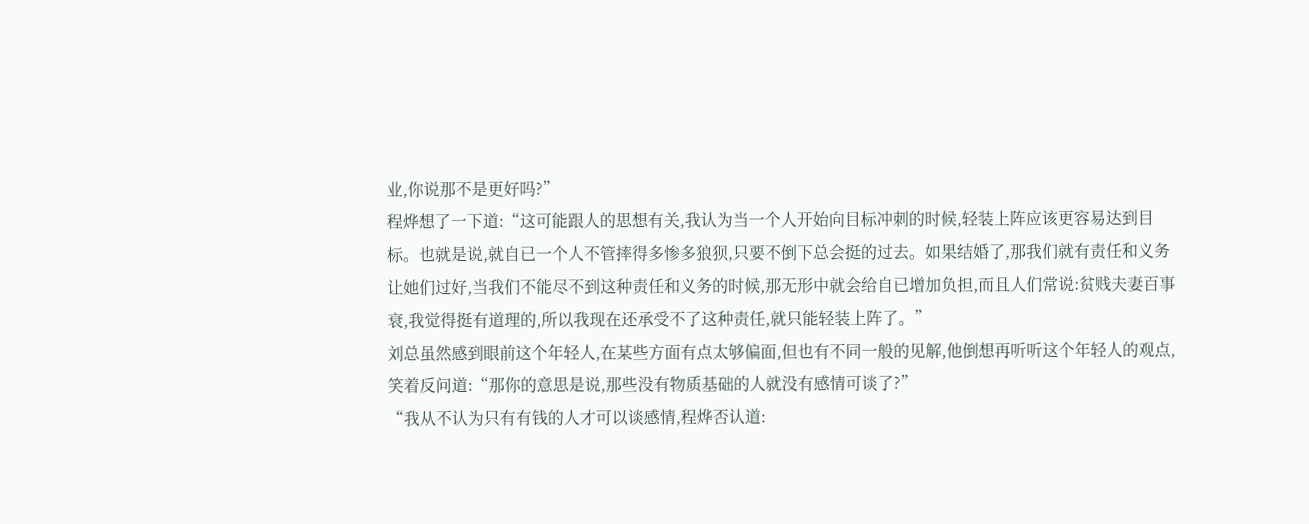业,你说那不是更好吗?”
程烨想了一下道:“这可能跟人的思想有关,我认为当一个人开始向目标冲刺的时候,轻装上阵应该更容易达到目标。也就是说,就自已一个人不管摔得多惨多狼狈,只要不倒下总会挺的过去。如果结婚了,那我们就有责任和义务让她们过好,当我们不能尽不到这种责任和义务的时候,那无形中就会给自已增加负担,而且人们常说:贫贱夫妻百事衰,我觉得挺有道理的,所以我现在还承受不了这种责任,就只能轻装上阵了。”
刘总虽然感到眼前这个年轻人,在某些方面有点太够偏面,但也有不同一般的见解,他倒想再听听这个年轻人的观点,笑着反问道:“那你的意思是说,那些没有物质基础的人就没有感情可谈了?”
“我从不认为只有有钱的人才可以谈感情,程烨否认道: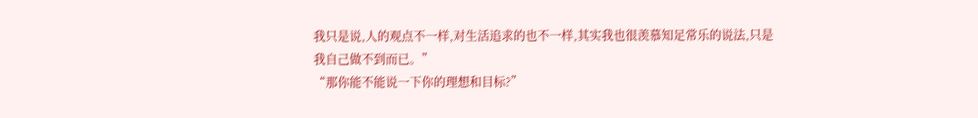我只是说,人的观点不一样,对生活追求的也不一样,其实我也很羡慕知足常乐的说法,只是我自己做不到而已。”
“那你能不能说一下你的理想和目标?”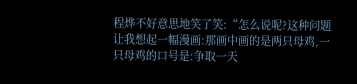程烨不好意思地笑了笑:“怎么说呢?这种问题让我想起一幅漫画:那画中画的是两只母鸡,一只母鸡的口号是:争取一天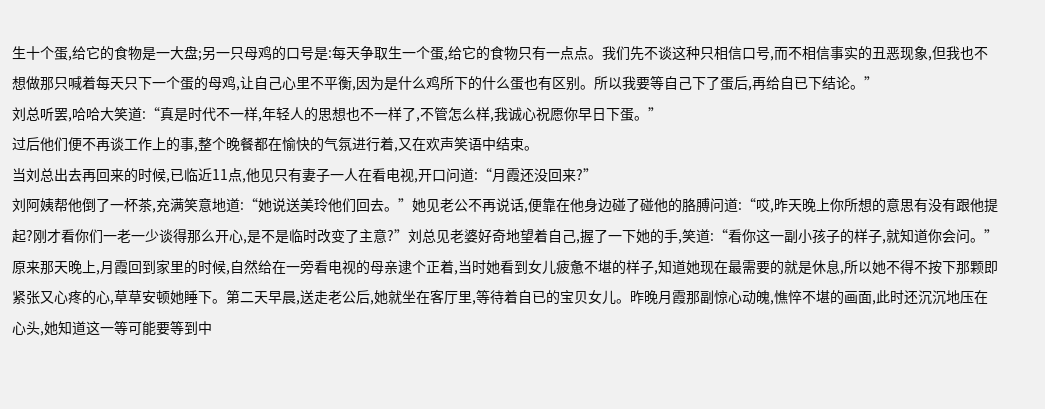生十个蛋,给它的食物是一大盘;另一只母鸡的口号是:每天争取生一个蛋,给它的食物只有一点点。我们先不谈这种只相信口号,而不相信事实的丑恶现象,但我也不想做那只喊着每天只下一个蛋的母鸡,让自己心里不平衡,因为是什么鸡所下的什么蛋也有区别。所以我要等自己下了蛋后,再给自已下结论。”
刘总听罢,哈哈大笑道:“真是时代不一样,年轻人的思想也不一样了,不管怎么样,我诚心祝愿你早日下蛋。”
过后他们便不再谈工作上的事,整个晚餐都在愉快的气氛进行着,又在欢声笑语中结束。
当刘总出去再回来的时候,已临近11点,他见只有妻子一人在看电视,开口问道:“月霞还没回来?”
刘阿姨帮他倒了一杯茶,充满笑意地道:“她说送美玲他们回去。”她见老公不再说话,便靠在他身边碰了碰他的胳膊问道:“哎,昨天晚上你所想的意思有没有跟他提起?刚才看你们一老一少谈得那么开心,是不是临时改变了主意?”刘总见老婆好奇地望着自己,握了一下她的手,笑道:“看你这一副小孩子的样子,就知道你会问。”
原来那天晚上,月霞回到家里的时候,自然给在一旁看电视的母亲逮个正着,当时她看到女儿疲惫不堪的样子,知道她现在最需要的就是休息,所以她不得不按下那颗即紧张又心疼的心,草草安顿她睡下。第二天早晨,送走老公后,她就坐在客厅里,等待着自已的宝贝女儿。昨晚月霞那副惊心动魄,憔悴不堪的画面,此时还沉沉地压在心头,她知道这一等可能要等到中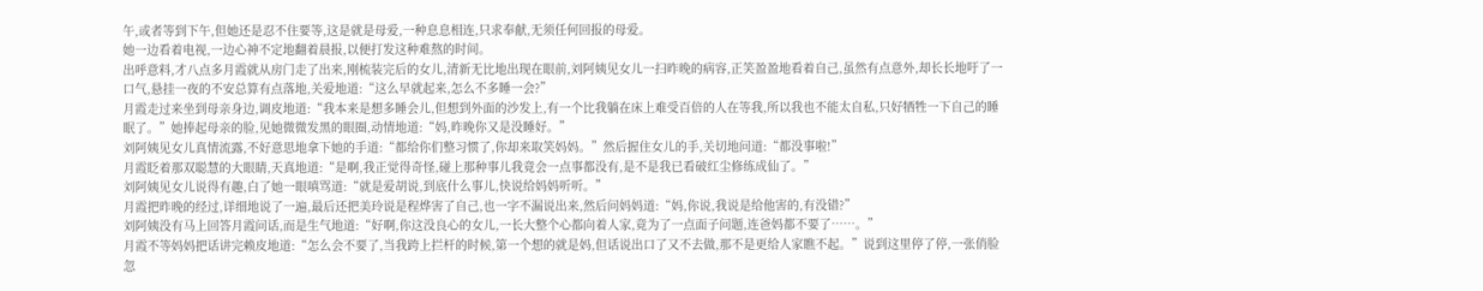午,或者等到下午,但她还是忍不住要等,这是就是母爱,一种息息相连,只求奉献,无须任何回报的母爱。
她一边看着电视,一边心神不定地翻着晨报,以便打发这种难熬的时间。
出呼意料,才八点多月霞就从房门走了出来,刚梳装完后的女儿,清新无比地出现在眼前,刘阿姨见女儿一扫昨晚的病容,正笑盈盈地看着自己,虽然有点意外,却长长地吁了一口气,悬挂一夜的不安总算有点落地,关爱地道:“这么早就起来,怎么不多睡一会?”
月霞走过来坐到母亲身边,调皮地道:“我本来是想多睡会儿,但想到外面的沙发上,有一个比我躺在床上难受百倍的人在等我,所以我也不能太自私,只好牺牲一下自己的睡眠了。”她捧起母亲的脸,见她微微发黑的眼圈,动情地道:“妈,昨晚你又是没睡好。”
刘阿姨见女儿真情流露,不好意思地拿下她的手道:“都给你们整习惯了,你却来取笑妈妈。”然后握住女儿的手,关切地问道:“都没事啦!”
月霞眨着那双聪慧的大眼睛,天真地道:“是啊,我正觉得奇怪,碰上那种事儿我竟会一点事都没有,是不是我已看破红尘修练成仙了。”
刘阿姨见女儿说得有趣,白了她一眼嗔骂道:“就是爱胡说,到底什么事儿,快说给妈妈听听。”
月霞把昨晚的经过,详细地说了一遍,最后还把美玲说是程烨害了自己,也一字不漏说出来,然后问妈妈道:“妈,你说,我说是给他害的,有没错?”
刘阿姨没有马上回答月霞问话,而是生气地道:“好啊,你这没良心的女儿,一长大整个心都向着人家,竟为了一点面子问题,连爸妈都不要了……。”
月霞不等妈妈把话讲完赖皮地道:“怎么会不要了,当我跨上拦杆的时候,第一个想的就是妈,但话说出口了又不去做,那不是更给人家瞧不起。”说到这里停了停,一张俏脸忽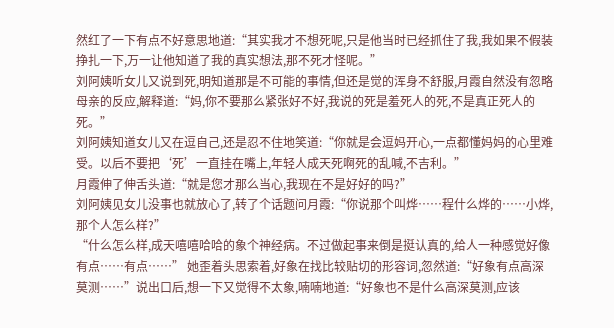然红了一下有点不好意思地道:“其实我才不想死呢,只是他当时已经抓住了我,我如果不假装挣扎一下,万一让他知道了我的真实想法,那不死才怪呢。”
刘阿姨听女儿又说到死,明知道那是不可能的事情,但还是觉的浑身不舒服,月霞自然没有忽略母亲的反应,解释道:“妈,你不要那么紧张好不好,我说的死是羞死人的死,不是真正死人的死。”
刘阿姨知道女儿又在逗自己,还是忍不住地笑道:“你就是会逗妈开心,一点都懂妈妈的心里难受。以后不要把‘死’一直挂在嘴上,年轻人成天死啊死的乱喊,不吉利。”
月霞伸了伸舌头道:“就是您才那么当心,我现在不是好好的吗?”
刘阿姨见女儿没事也就放心了,转了个话题问月霞:“你说那个叫烨……程什么烨的……小烨,那个人怎么样?”
“什么怎么样,成天嘻嘻哈哈的象个神经病。不过做起事来倒是挺认真的,给人一种感觉好像有点……有点……” 她歪着头思索着,好象在找比较贴切的形容词,忽然道:“好象有点高深莫测……”说出口后,想一下又觉得不太象,喃喃地道:“好象也不是什么高深莫测,应该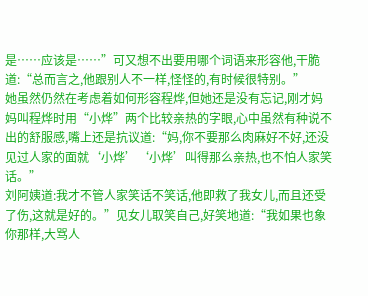是……应该是……”可又想不出要用哪个词语来形容他,干脆道:“总而言之,他跟别人不一样,怪怪的,有时候很特别。”
她虽然仍然在考虑着如何形容程烨,但她还是没有忘记,刚才妈妈叫程烨时用“小烨”两个比较亲热的字眼,心中虽然有种说不出的舒服感,嘴上还是抗议道:“妈,你不要那么肉麻好不好,还没见过人家的面就‘小烨’‘小烨’叫得那么亲热,也不怕人家笑话。”
刘阿姨道:我才不管人家笑话不笑话,他即救了我女儿,而且还受了伤,这就是好的。”见女儿取笑自己,好笑地道:“我如果也象你那样,大骂人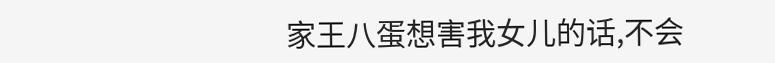家王八蛋想害我女儿的话,不会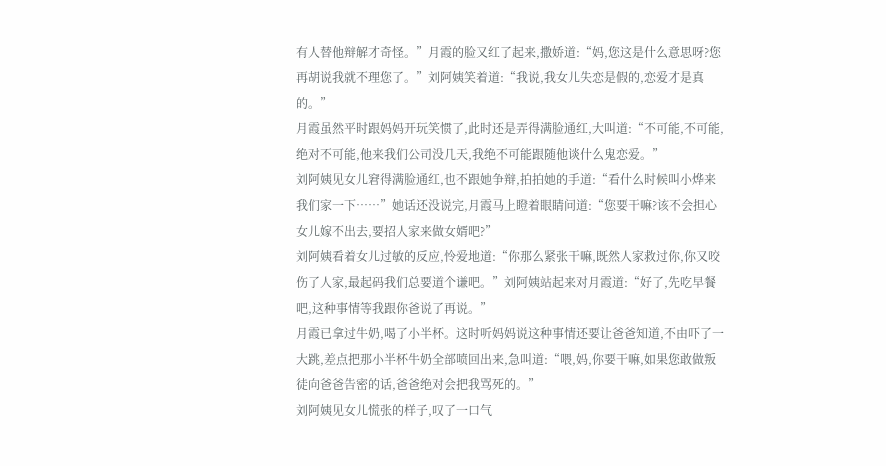有人替他辩解才奇怪。”月霞的脸又红了起来,撒娇道:“妈,您这是什么意思呀?您再胡说我就不理您了。”刘阿姨笑着道:“我说,我女儿失恋是假的,恋爱才是真的。”
月霞虽然平时跟妈妈开玩笑惯了,此时还是弄得满脸通红,大叫道:“不可能,不可能,绝对不可能,他来我们公司没几天,我绝不可能跟随他谈什么鬼恋爱。”
刘阿姨见女儿窘得满脸通红,也不跟她争辩,拍拍她的手道:“看什么时候叫小烨来我们家一下……”她话还没说完,月霞马上瞪着眼睛问道:“您要干嘛?该不会担心女儿嫁不出去,要招人家来做女婿吧?”
刘阿姨看着女儿过敏的反应,怜爱地道:“你那么紧张干嘛,既然人家救过你,你又咬伤了人家,最起码我们总要道个谦吧。”刘阿姨站起来对月霞道:“好了,先吃早餐吧,这种事情等我跟你爸说了再说。”
月霞已拿过牛奶,喝了小半杯。这时听妈妈说这种事情还要让爸爸知道,不由吓了一大跳,差点把那小半杯牛奶全部喷回出来,急叫道:“喂,妈,你要干嘛,如果您敢做叛徒向爸爸告密的话,爸爸绝对会把我骂死的。”
刘阿姨见女儿慌张的样子,叹了一口气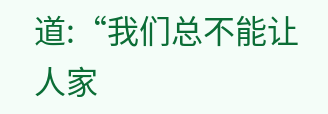道:“我们总不能让人家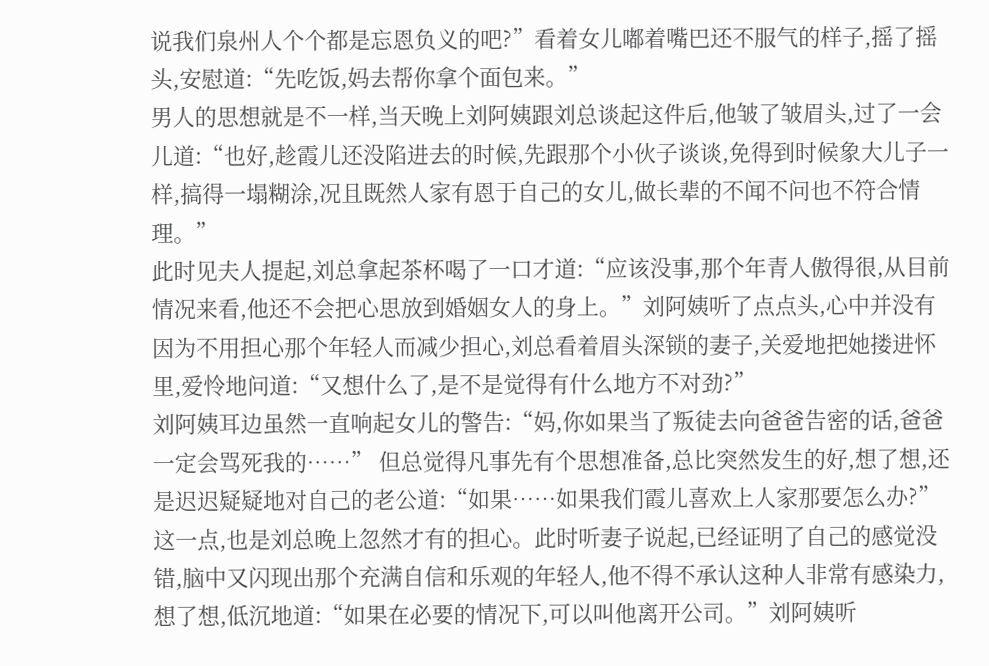说我们泉州人个个都是忘恩负义的吧?”看着女儿嘟着嘴巴还不服气的样子,摇了摇头,安慰道:“先吃饭,妈去帮你拿个面包来。”
男人的思想就是不一样,当天晚上刘阿姨跟刘总谈起这件后,他皱了皱眉头,过了一会儿道:“也好,趁霞儿还没陷进去的时候,先跟那个小伙子谈谈,免得到时候象大儿子一样,搞得一塌糊涂,况且既然人家有恩于自己的女儿,做长辈的不闻不问也不符合情理。”
此时见夫人提起,刘总拿起茶杯喝了一口才道:“应该没事,那个年青人傲得很,从目前情况来看,他还不会把心思放到婚姻女人的身上。”刘阿姨听了点点头,心中并没有因为不用担心那个年轻人而减少担心,刘总看着眉头深锁的妻子,关爱地把她搂进怀里,爱怜地问道:“又想什么了,是不是觉得有什么地方不对劲?”
刘阿姨耳边虽然一直响起女儿的警告:“妈,你如果当了叛徒去向爸爸告密的话,爸爸一定会骂死我的……” 但总觉得凡事先有个思想准备,总比突然发生的好,想了想,还是迟迟疑疑地对自己的老公道:“如果……如果我们霞儿喜欢上人家那要怎么办?”
这一点,也是刘总晚上忽然才有的担心。此时听妻子说起,已经证明了自己的感觉没错,脑中又闪现出那个充满自信和乐观的年轻人,他不得不承认这种人非常有感染力,想了想,低沉地道:“如果在必要的情况下,可以叫他离开公司。”刘阿姨听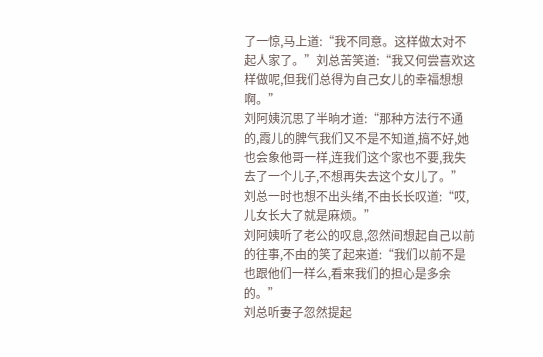了一惊,马上道:“我不同意。这样做太对不起人家了。”刘总苦笑道:“我又何尝喜欢这样做呢,但我们总得为自己女儿的幸福想想啊。”
刘阿姨沉思了半晌才道:“那种方法行不通的,霞儿的脾气我们又不是不知道,搞不好,她也会象他哥一样,连我们这个家也不要,我失去了一个儿子,不想再失去这个女儿了。”
刘总一时也想不出头绪,不由长长叹道:“哎,儿女长大了就是麻烦。”
刘阿姨听了老公的叹息,忽然间想起自己以前的往事,不由的笑了起来道:“我们以前不是也跟他们一样么,看来我们的担心是多余的。”
刘总听妻子忽然提起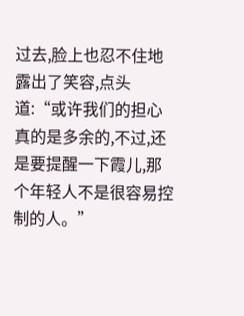过去,脸上也忍不住地露出了笑容,点头道:“或许我们的担心真的是多余的,不过,还是要提醒一下霞儿,那个年轻人不是很容易控制的人。”